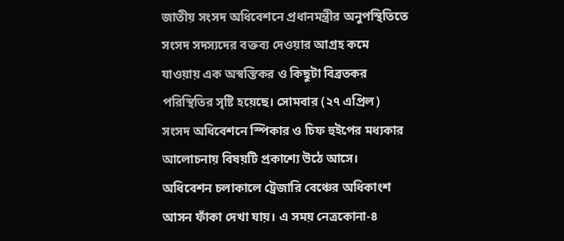জাতীয় সংসদ অধিবেশনে প্রধানমন্ত্রীর অনুপস্থিতিতে সংসদ সদস্যদের বক্তব্য দেওয়ার আগ্রহ কমে যাওয়ায় এক অস্বস্তিকর ও কিছুটা বিব্রতকর পরিস্থিতির সৃষ্টি হয়েছে। সোমবার (২৭ এপ্রিল) সংসদ অধিবেশনে স্পিকার ও চিফ হুইপের মধ্যকার আলোচনায় বিষয়টি প্রকাশ্যে উঠে আসে।
অধিবেশন চলাকালে ট্রেজারি বেঞ্চের অধিকাংশ আসন ফাঁকা দেখা যায়। এ সময় নেত্রকোনা-৪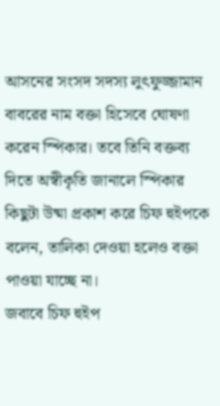আসনের সংসদ সদস্য লুৎফুজ্জামান বাবরের নাম বক্তা হিসেবে ঘোষণা করেন স্পিকার। তবে তিনি বক্তব্য দিতে অস্বীকৃতি জানালে স্পিকার কিছুটা উষ্মা প্রকাশ করে চিফ হুইপকে বলেন, তালিকা দেওয়া হলেও বক্তা পাওয়া যাচ্ছে না।
জবাবে চিফ হুইপ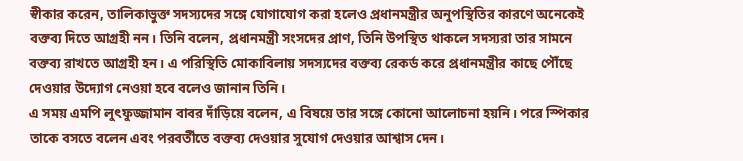স্বীকার করেন, তালিকাভুক্ত সদস্যদের সঙ্গে যোগাযোগ করা হলেও প্রধানমন্ত্রীর অনুপস্থিতির কারণে অনেকেই বক্তব্য দিতে আগ্রহী নন। তিনি বলেন, প্রধানমন্ত্রী সংসদের প্রাণ, তিনি উপস্থিত থাকলে সদস্যরা তার সামনে বক্তব্য রাখতে আগ্রহী হন। এ পরিস্থিতি মোকাবিলায় সদস্যদের বক্তব্য রেকর্ড করে প্রধানমন্ত্রীর কাছে পৌঁছে দেওয়ার উদ্যোগ নেওয়া হবে বলেও জানান তিনি।
এ সময় এমপি লুৎফুজ্জামান বাবর দাঁড়িয়ে বলেন, এ বিষয়ে তার সঙ্গে কোনো আলোচনা হয়নি। পরে স্পিকার তাকে বসতে বলেন এবং পরবর্তীতে বক্তব্য দেওয়ার সুযোগ দেওয়ার আশ্বাস দেন।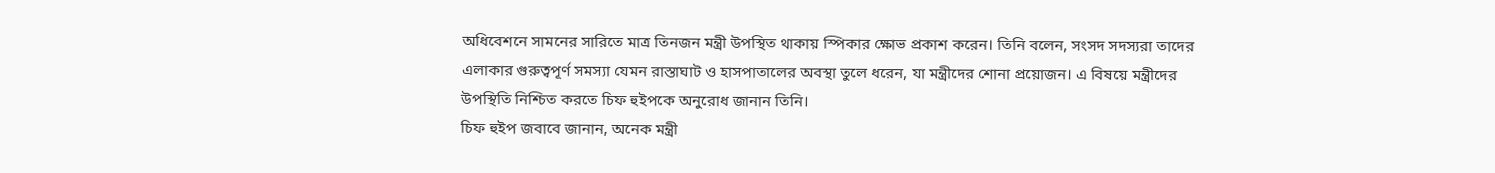অধিবেশনে সামনের সারিতে মাত্র তিনজন মন্ত্রী উপস্থিত থাকায় স্পিকার ক্ষোভ প্রকাশ করেন। তিনি বলেন, সংসদ সদস্যরা তাদের এলাকার গুরুত্বপূর্ণ সমস্যা যেমন রাস্তাঘাট ও হাসপাতালের অবস্থা তুলে ধরেন, যা মন্ত্রীদের শোনা প্রয়োজন। এ বিষয়ে মন্ত্রীদের উপস্থিতি নিশ্চিত করতে চিফ হুইপকে অনুরোধ জানান তিনি।
চিফ হুইপ জবাবে জানান, অনেক মন্ত্রী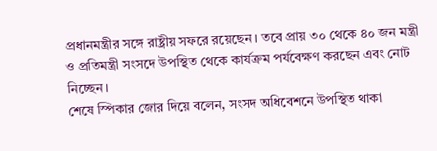প্রধানমন্ত্রীর সঙ্গে রাষ্ট্রীয় সফরে রয়েছেন। তবে প্রায় ৩০ থেকে ৪০ জন মন্ত্রী ও প্রতিমন্ত্রী সংসদে উপস্থিত থেকে কার্যক্রম পর্যবেক্ষণ করছেন এবং নোট নিচ্ছেন।
শেষে স্পিকার জোর দিয়ে বলেন, সংসদ অধিবেশনে উপস্থিত থাকা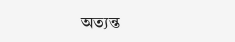অত্যন্ত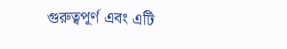গুরুত্বপূর্ণ এবং এটি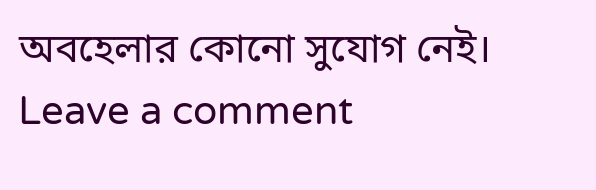অবহেলার কোনো সুযোগ নেই।
Leave a comment